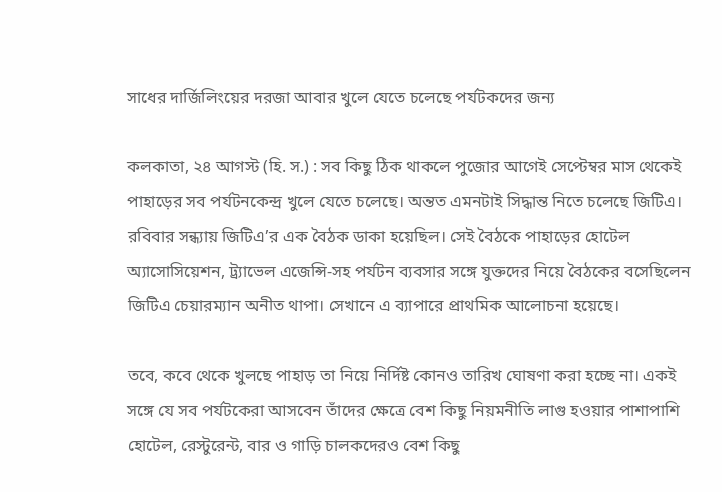সাধের দার্জিলিংয়ের দরজা আবার খুলে যেতে চলেছে পর্যটকদের জন্য

কলকাতা, ২৪ আগস্ট (হি. স.) : সব কিছু ঠিক থাকলে পুজোর আগেই সেপ্টেম্বর মাস থেকেই পাহাড়ের সব পর্যটনকেন্দ্র খুলে যেতে চলেছে। অন্তত এমনটাই সিদ্ধান্ত নিতে চলেছে জিটিএ। রবিবার সন্ধ্যায় জিটিএ’র এক বৈঠক ডাকা হয়েছিল। সেই বৈঠকে পাহাড়ের হোটেল অ্যাসোসিয়েশন, ট্র্যাভেল এজেন্সি-সহ পর্যটন ব্যবসার সঙ্গে যুক্তদের নিয়ে বৈঠকের বসেছিলেন জিটিএ চেয়ারম্যান অনীত থাপা। সেখানে এ ব্যাপারে প্রাথমিক আলোচনা হয়েছে।

তবে, কবে থেকে খুলছে পাহাড় তা নিয়ে নির্দিষ্ট কোনও তারিখ ঘোষণা করা হচ্ছে না। একই সঙ্গে যে সব পর্যটকেরা আসবেন তাঁদের ক্ষেত্রে বেশ কিছু নিয়মনীতি লাগু হওয়ার পাশাপাশি হোটেল, রেস্টুরেন্ট, বার ও গাড়ি চালকদেরও বেশ কিছু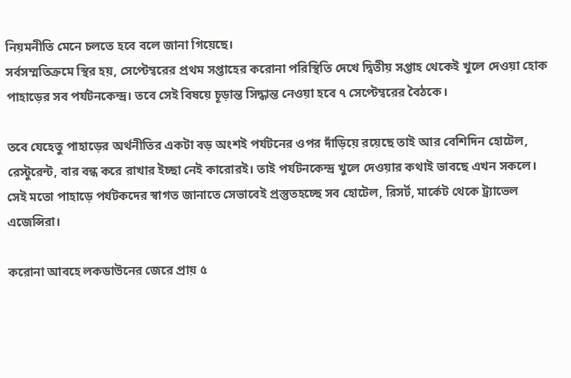নিয়মনীতি মেনে চলতে হবে বলে জানা গিয়েছে।
সর্বসম্মতিক্রমে স্থির হয়, সেপ্টেম্বরের প্রথম সপ্তাহের করোনা পরিস্থিতি দেখে দ্বিতীয় সপ্তাহ থেকেই খুলে দেওয়া হোক পাহাড়ের সব পর্যটনকেন্দ্র। তবে সেই বিষয়ে চূড়ান্ত সিদ্ধান্ত নেওয়া হবে ৭ সেপ্টেম্বরের বৈঠকে।

তবে যেহেতু পাহাড়ের অর্থনীতির একটা বড় অংশই পর্যটনের ওপর দাঁড়িয়ে রয়েছে তাই আর বেশিদিন হোটেল, রেস্টুরেন্ট, বার বন্ধ করে রাখার ইচ্ছা নেই কারোরই। তাই পর্যটনকেন্দ্র খুলে দেওয়ার কথাই ভাবছে এখন সকলে। সেই মতো পাহাড়ে পর্যটকদের স্বাগত জানাতে সেভাবেই প্রস্তুতহচ্ছে সব হোটেল, রিসর্ট, মার্কেট থেকে ট্র্যাভেল এজেন্সিরা।

করোনা আবহে লকডাউনের জেরে প্রায় ৫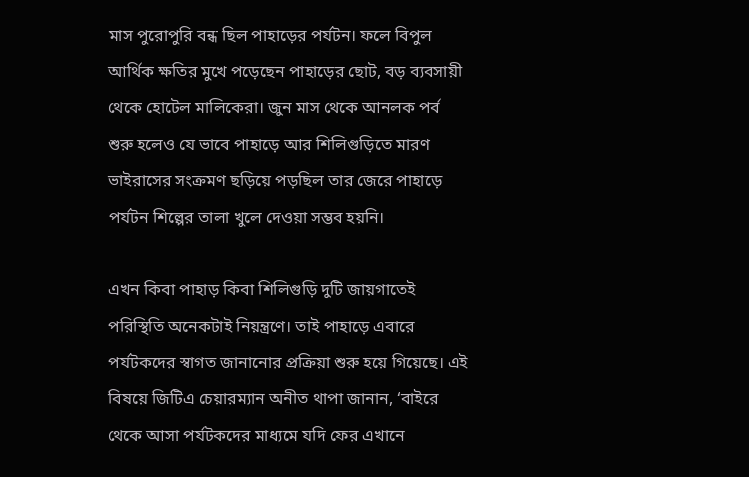মাস পুরোপুরি বন্ধ ছিল পাহাড়ের পর্যটন। ফলে বিপুল আর্থিক ক্ষতির মুখে পড়েছেন পাহাড়ের ছোট, বড় ব্যবসায়ী থেকে হোটেল মালিকেরা। জুন মাস থেকে আনলক পর্ব শুরু হলেও যে ভাবে পাহাড়ে আর শিলিগুড়িতে মারণ ভাইরাসের সংক্রমণ ছড়িয়ে পড়ছিল তার জেরে পাহাড়ে পর্যটন শিল্পের তালা খুলে দেওয়া সম্ভব হয়নি।

এখন কিবা পাহাড় কিবা শিলিগুড়ি দুটি জায়গাতেই পরিস্থিতি অনেকটাই নিয়ন্ত্রণে। তাই পাহাড়ে এবারে পর্যটকদের স্বাগত জানানোর প্রক্রিয়া শুরু হয়ে গিয়েছে। এই বিষয়ে জিটিএ চেয়ারম্যান অনীত থাপা জানান, ‘বাইরে থেকে আসা পর্যটকদের মাধ্যমে যদি ফের এখানে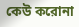কেউ করোনা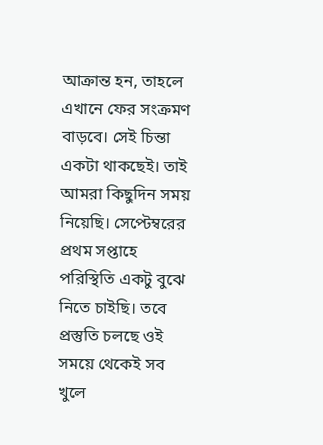আক্রান্ত হন, তাহলে এখানে ফের সংক্রমণ বাড়বে। সেই চিন্তা একটা থাকছেই। তাই আমরা কিছুদিন সময় নিয়েছি। সেপ্টেম্বরের প্রথম সপ্তাহে পরিস্থিতি একটু বুঝে নিতে চাইছি। তবে প্রস্তুতি চলছে ওই সময়ে থেকেই সব খুলে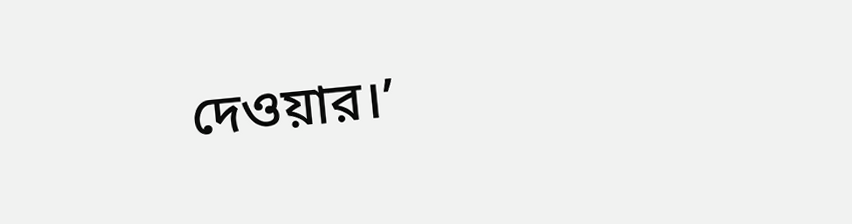দেওয়ার।’